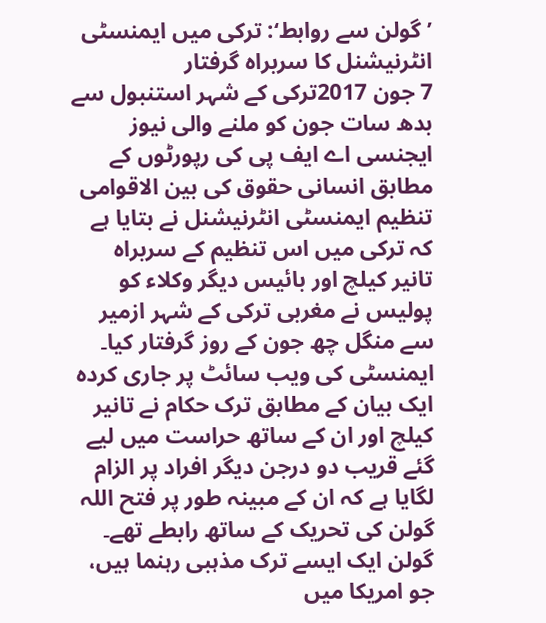’گولن سے روابط‘: ترکی میں ایمنسٹی انٹرنیشنل کا سربراہ گرفتار
7 جون 2017ترکی کے شہر استنبول سے بدھ سات جون کو ملنے والی نیوز ایجنسی اے ایف پی کی رپورٹوں کے مطابق انسانی حقوق کی بین الاقوامی تنظیم ایمنسٹی انٹرنیشنل نے بتایا ہے کہ ترکی میں اس تنظیم کے سربراہ تانیر کیلچ اور بائیس دیگر وکلاء کو پولیس نے مغربی ترکی کے شہر ازمیر سے منگل چھ جون کے روز گرفتار کیا۔
ایمنسٹی کی ویب سائٹ پر جاری کردہ ایک بیان کے مطابق ترک حکام نے تانیر کیلچ اور ان کے ساتھ حراست میں لیے گئے قریب دو درجن دیگر افراد پر الزام لگایا ہے کہ ان کے مبینہ طور پر فتح اللہ گولن کی تحریک کے ساتھ رابطے تھے۔
گولن ایک ایسے ترک مذہبی رہنما ہیں، جو امریکا میں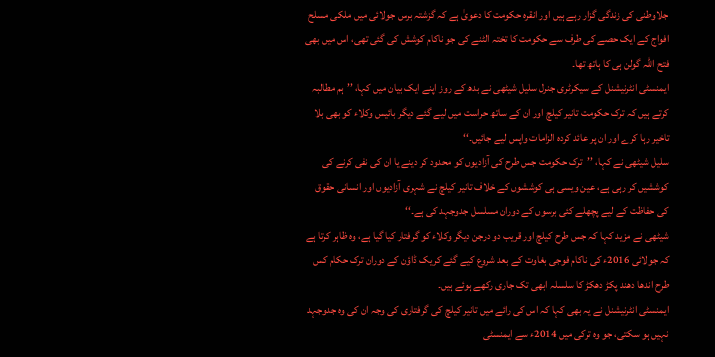جلاوطنی کی زندگی گزار رہے ہیں اور انقرہ حکومت کا دعویٰ ہے کہ گزشتہ برس جولائی میں ملکی مسلح افواج کے ایک حصے کی طرف سے حکومت کا تختہ الٹنے کی جو ناکام کوشش کی گئی تھی، اس میں بھی فتح اللہ گولن ہی کا ہاتھ تھا۔
ایمنسٹی انٹرنیشنل کے سیکرٹری جنرل سلیل شیٹھی نے بدھ کے روز اپنے ایک بیان میں کہا، ’’ہم مطالبہ کرتے ہیں کہ ترک حکومت تانیر کیلچ اور ان کے ساتھ حراست میں لیے گئے دیگر بائیس وکلاء کو بھی بلا تاخیر رہا کرے اور ان پر عائد کردہ الزامات واپس لیے جائیں۔‘‘
سلیل شیٹھی نے کہا، ’’ترک حکومت جس طرح کی آزادیوں کو محدود کر دینے یا ان کی نفی کرنے کی کوششیں کر رہی ہے، عین ویسی ہی کوششوں کے خلاف تانیر کیلچ نے شہری آزادیوں اور انسانی حقوق کی حفاظت کے لیے پچھلے کئی برسوں کے دوران مسلسل جدوجہد کی ہے۔‘‘
شیٹھی نے مزید کہا کہ جس طرح کیلچ اور قریب دو درجن دیگر وکلاء کو گرفتار کیا گیا ہے، وہ ظاہر کرتا ہے کہ جولائی 2016ء کی ناکام فوجی بغاوت کے بعد شروع کیے گئے کریک ڈاؤن کے دوران ترک حکام کس طرح اندھا دھند پکڑ دھکڑ کا سلسلہ ابھی تک جاری رکھے ہوئے ہیں۔
ایمنسٹی انٹرنیشنل نے یہ بھی کہا کہ اس کی رائے میں تانیر کیلچ کی گرفتاری کی وجہ ان کی وہ جدوجہد نہیں ہو سکتی، جو وہ ترکی میں 2014ء سے ایمنسٹی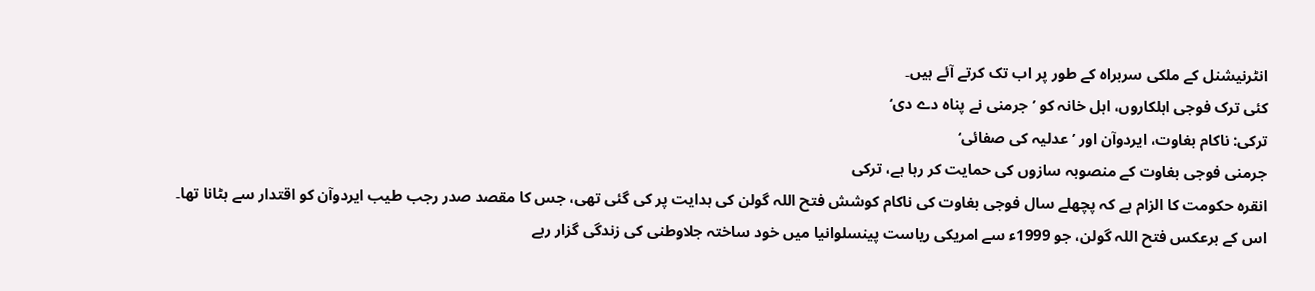انٹرنیشنل کے ملکی سربراہ کے طور پر اب تک کرتے آئے ہیں۔
کئی ترک فوجی اہلکاروں، اہل خانہ کو ’جرمنی نے پناہ دے دی‘
ترکی: ناکام بغاوت، ایردوآن اور ’عدلیہ کی صفائی‘
جرمنی فوجی بغاوت کے منصوبہ سازوں کی حمایت کر رہا ہے، ترکی
انقرہ حکومت کا الزام ہے کہ پچھلے سال فوجی بغاوت کی ناکام کوشش فتح اللہ گولن کی ہدایت پر کی گئی تھی، جس کا مقصد صدر رجب طیب ایردوآن کو اقتدار سے ہٹانا تھا۔
اس کے برعکس فتح اللہ گولن، جو 1999ء سے امریکی ریاست پینسلوانیا میں خود ساختہ جلاوطنی کی زندگی گزار رہے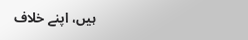ہیں، اپنے خلاف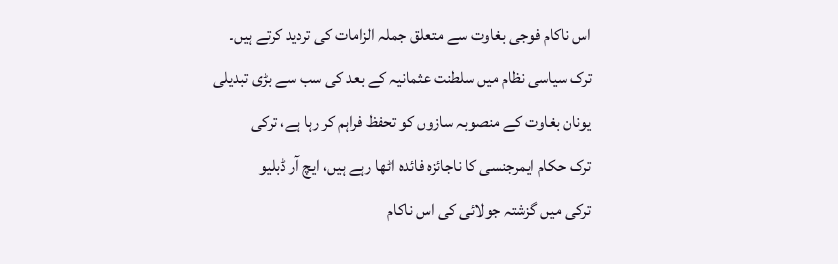اس ناکام فوجی بغاوت سے متعلق جملہ الزامات کی تردید کرتے ہیں۔
ترک سیاسی نظام میں سلطنت عثمانیہ کے بعد کی سب سے بڑی تبدیلی
یونان بغاوت کے منصوبہ سازوں کو تحفظ فراہم کر رہا ہے، ترکی
ترک حکام ایمرجنسی کا ناجائزہ فائدہ اٹھا رہے ہیں، ایچ آر ڈبلیو
ترکی میں گزشتہ جولائی کی اس ناکام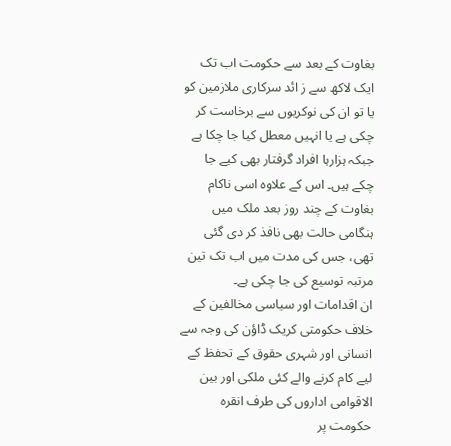بغاوت کے بعد سے حکومت اب تک ایک لاکھ سے ز ائد سرکاری ملازمین کو یا تو ان کی نوکریوں سے برخاست کر چکی ہے یا انہیں معطل کیا جا چکا ہے جبکہ ہزارہا افراد گرفتار بھی کیے جا چکے ہیں۔ اس کے علاوہ اسی ناکام بغاوت کے چند روز بعد ملک میں ہنگامی حالت بھی نافذ کر دی گئی تھی، جس کی مدت میں اب تک تین مرتبہ توسیع کی جا چکی ہے۔
ان اقدامات اور سیاسی مخالفین کے خلاف حکومتی کریک ڈاؤن کی وجہ سے انسانی اور شہری حقوق کے تحفظ کے لیے کام کرنے والے کئی ملکی اور بین الاقوامی اداروں کی طرف انقرہ حکومت پر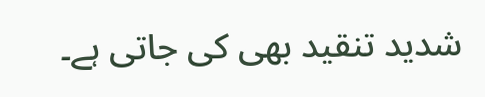شدید تنقید بھی کی جاتی ہے۔